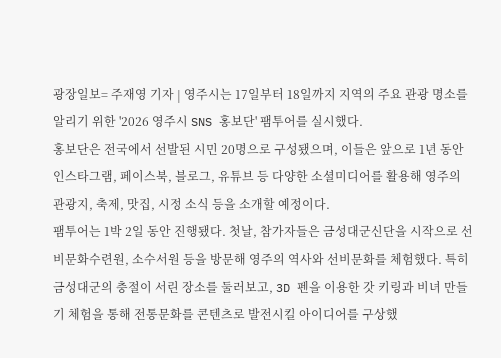광장일보= 주재영 기자 | 영주시는 17일부터 18일까지 지역의 주요 관광 명소를 알리기 위한 '2026 영주시 SNS 홍보단' 팸투어를 실시했다.
홍보단은 전국에서 선발된 시민 20명으로 구성됐으며, 이들은 앞으로 1년 동안 인스타그램, 페이스북, 블로그, 유튜브 등 다양한 소셜미디어를 활용해 영주의 관광지, 축제, 맛집, 시정 소식 등을 소개할 예정이다.
팸투어는 1박 2일 동안 진행됐다. 첫날, 참가자들은 금성대군신단을 시작으로 선비문화수련원, 소수서원 등을 방문해 영주의 역사와 선비문화를 체험했다. 특히 금성대군의 충절이 서린 장소를 둘러보고, 3D 펜을 이용한 갓 키링과 비녀 만들기 체험을 통해 전통문화를 콘텐츠로 발전시킬 아이디어를 구상했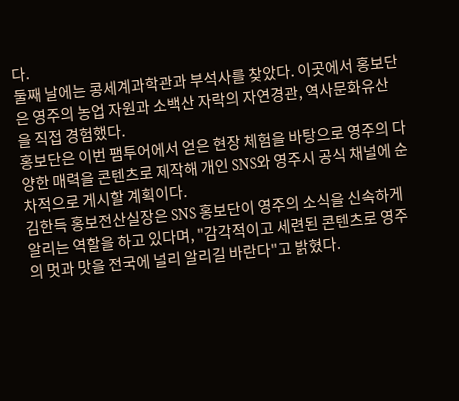다.
둘째 날에는 콩세계과학관과 부석사를 찾았다. 이곳에서 홍보단은 영주의 농업 자원과 소백산 자락의 자연경관, 역사문화유산을 직접 경험했다.
홍보단은 이번 팸투어에서 얻은 현장 체험을 바탕으로 영주의 다양한 매력을 콘텐츠로 제작해 개인 SNS와 영주시 공식 채널에 순차적으로 게시할 계획이다.
김한득 홍보전산실장은 SNS 홍보단이 영주의 소식을 신속하게 알리는 역할을 하고 있다며, "감각적이고 세련된 콘텐츠로 영주의 멋과 맛을 전국에 널리 알리길 바란다"고 밝혔다.